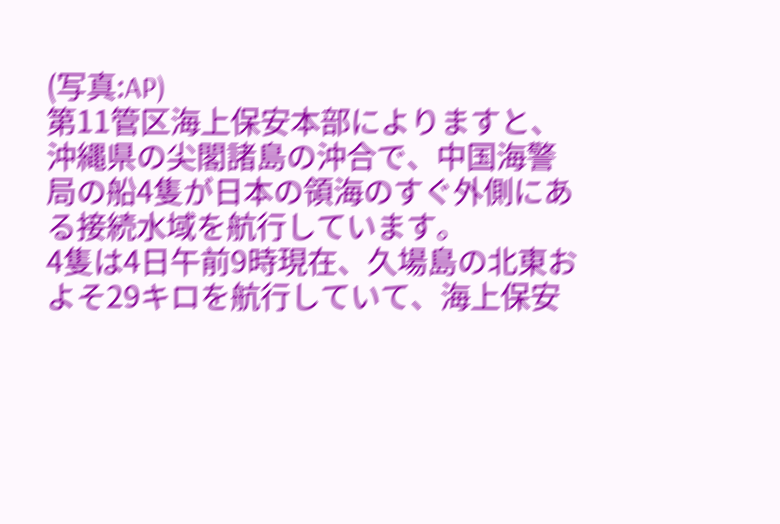(写真:AP)
第11管区海上保安本部によりますと、沖縄県の尖閣諸島の沖合で、中国海警局の船4隻が日本の領海のすぐ外側にある接続水域を航行しています。
4隻は4日午前9時現在、久場島の北東およそ29キロを航行していて、海上保安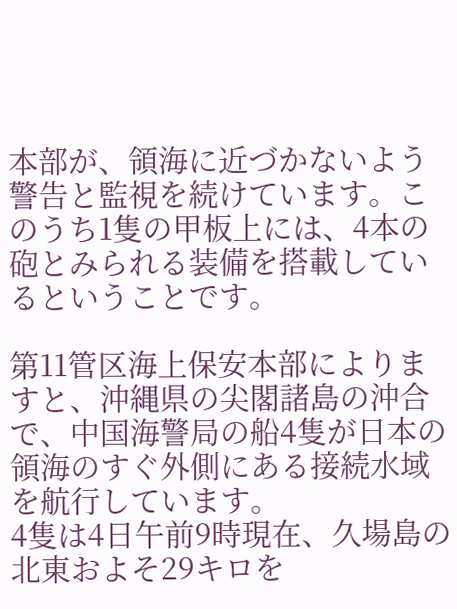本部が、領海に近づかないよう警告と監視を続けています。このうち1隻の甲板上には、4本の砲とみられる装備を搭載しているということです。

第11管区海上保安本部によりますと、沖縄県の尖閣諸島の沖合で、中国海警局の船4隻が日本の領海のすぐ外側にある接続水域を航行しています。
4隻は4日午前9時現在、久場島の北東およそ29キロを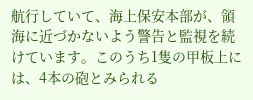航行していて、海上保安本部が、領海に近づかないよう警告と監視を続けています。このうち1隻の甲板上には、4本の砲とみられる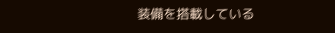装備を搭載している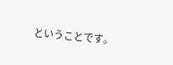ということです。